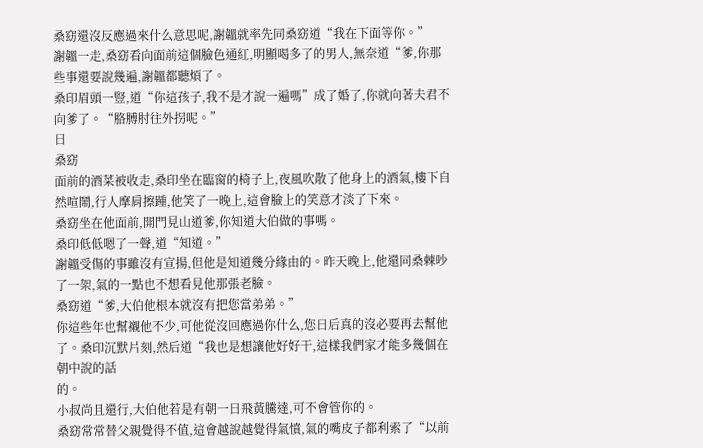桑窈還沒反應過來什么意思呢,謝韞就率先同桑窈道“我在下面等你。”
謝韞一走,桑窈看向面前這個臉色通紅,明顯喝多了的男人,無奈道“爹,你那些事還要說幾遍,謝韞都聽煩了。
桑印眉頭一豎,道“你這孩子,我不是才說一遍嗎”成了婚了,你就向著夫君不向爹了。“胳膊肘往外拐呢。”
日
桑窈
面前的酒菜被收走,桑印坐在臨窗的椅子上,夜風吹散了他身上的酒氣,樓下自然喧鬧,行人摩肩擦踵,他笑了一晚上,這會臉上的笑意才淡了下來。
桑窈坐在他面前,開門見山道爹,你知道大伯做的事嗎。
桑印低低嗯了一聲,道“知道。”
謝韞受傷的事雖沒有宣揚,但他是知道幾分緣由的。昨天晚上,他還同桑棘吵了一架,氣的一點也不想看見他那張老臉。
桑窈道“爹,大伯他根本就沒有把您當弟弟。”
你這些年也幫襯他不少,可他從沒回應過你什么,您日后真的沒必要再去幫他了。桑印沉默片刻,然后道“我也是想讓他好好干,這樣我們家才能多幾個在朝中說的話
的。
小叔尚且還行,大伯他若是有朝一日飛黃騰達,可不會管你的。
桑窈常常替父親覺得不值,這會越說越覺得氣憤,氣的嘴皮子都利索了“以前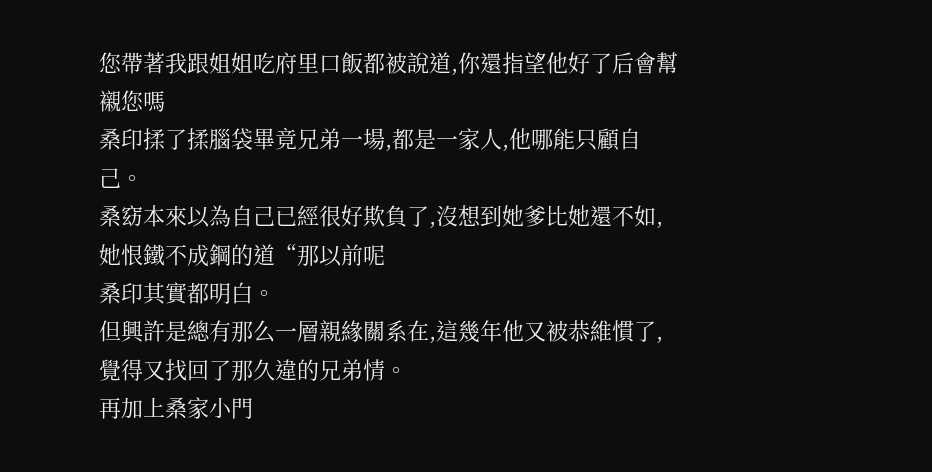您帶著我跟姐姐吃府里口飯都被說道,你還指望他好了后會幫襯您嗎
桑印揉了揉腦袋畢竟兄弟一場,都是一家人,他哪能只顧自己。
桑窈本來以為自己已經很好欺負了,沒想到她爹比她還不如,她恨鐵不成鋼的道“那以前呢
桑印其實都明白。
但興許是總有那么一層親緣關系在,這幾年他又被恭維慣了,覺得又找回了那久違的兄弟情。
再加上桑家小門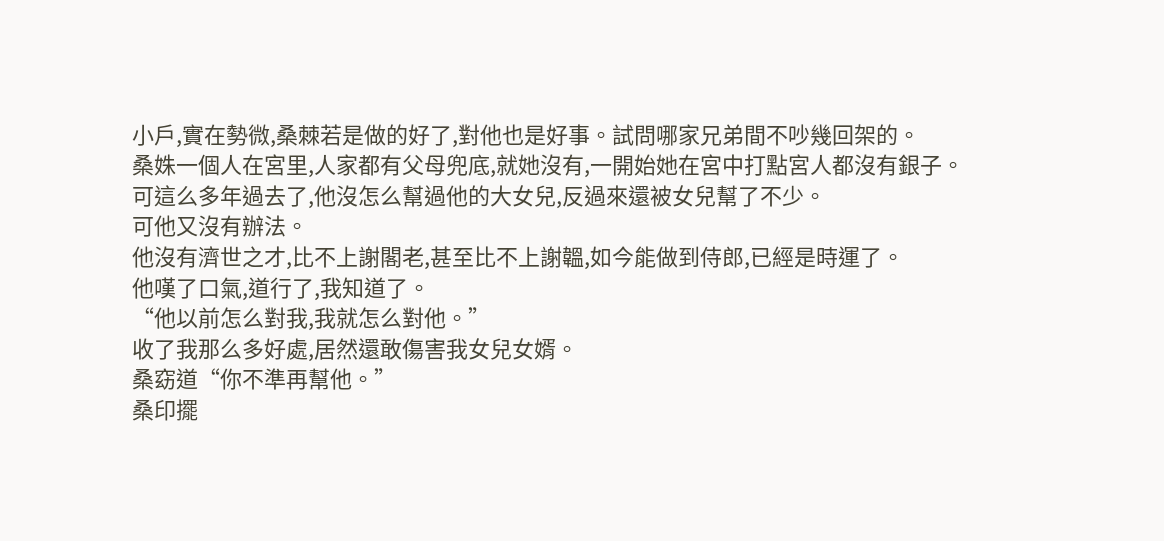小戶,實在勢微,桑棘若是做的好了,對他也是好事。試問哪家兄弟間不吵幾回架的。
桑姝一個人在宮里,人家都有父母兜底,就她沒有,一開始她在宮中打點宮人都沒有銀子。
可這么多年過去了,他沒怎么幫過他的大女兒,反過來還被女兒幫了不少。
可他又沒有辦法。
他沒有濟世之才,比不上謝閣老,甚至比不上謝韞,如今能做到侍郎,已經是時運了。
他嘆了口氣,道行了,我知道了。
“他以前怎么對我,我就怎么對他。”
收了我那么多好處,居然還敢傷害我女兒女婿。
桑窈道“你不準再幫他。”
桑印擺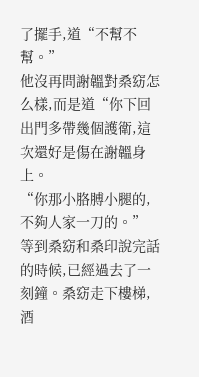了擺手,道“不幫不幫。”
他沒再問謝韞對桑窈怎么樣,而是道“你下回出門多帶幾個護衛,這次還好是傷在謝韞身上。
“你那小胳膊小腿的,不夠人家一刀的。”
等到桑窈和桑印說完話的時候,已經過去了一刻鐘。桑窈走下樓梯,酒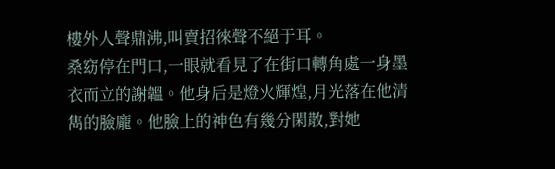樓外人聲鼎沸,叫賣招徠聲不絕于耳。
桑窈停在門口,一眼就看見了在街口轉角處一身墨衣而立的謝韞。他身后是燈火輝煌,月光落在他清雋的臉龐。他臉上的神色有幾分閑散,對她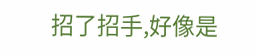招了招手,好像是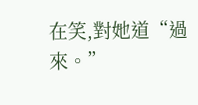在笑,對她道“過來。”